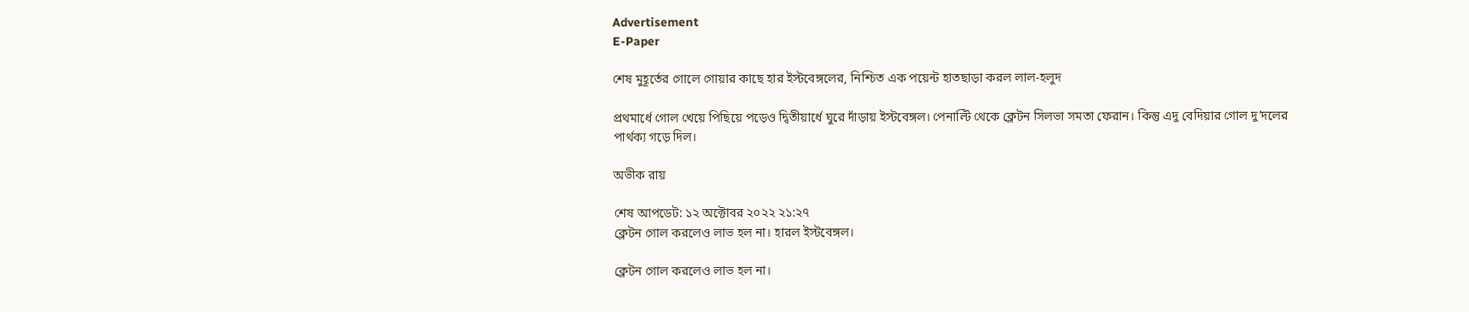Advertisement
E-Paper

শেষ মুহূর্তের গোলে গোয়ার কাছে হার ইস্টবেঙ্গলের, নিশ্চিত এক পয়েন্ট হাতছাড়া করল লাল-হলুদ

প্রথমার্ধে গোল খেয়ে পিছিয়ে পড়েও দ্বিতীয়ার্ধে ঘুরে দাঁড়ায় ইস্টবেঙ্গল। পেনাল্টি থেকে ক্লেটন সিলভা সমতা ফেরান। কিন্তু এদু বেদিয়ার গোল দু’দলের পার্থক্য গড়ে দিল।

অভীক রায়

শেষ আপডেট: ১২ অক্টোবর ২০২২ ২১:২৭
ক্লেটন গোল করলেও লাভ হল না। হারল ইস্টবেঙ্গল।

ক্লেটন গোল করলেও লাভ হল না।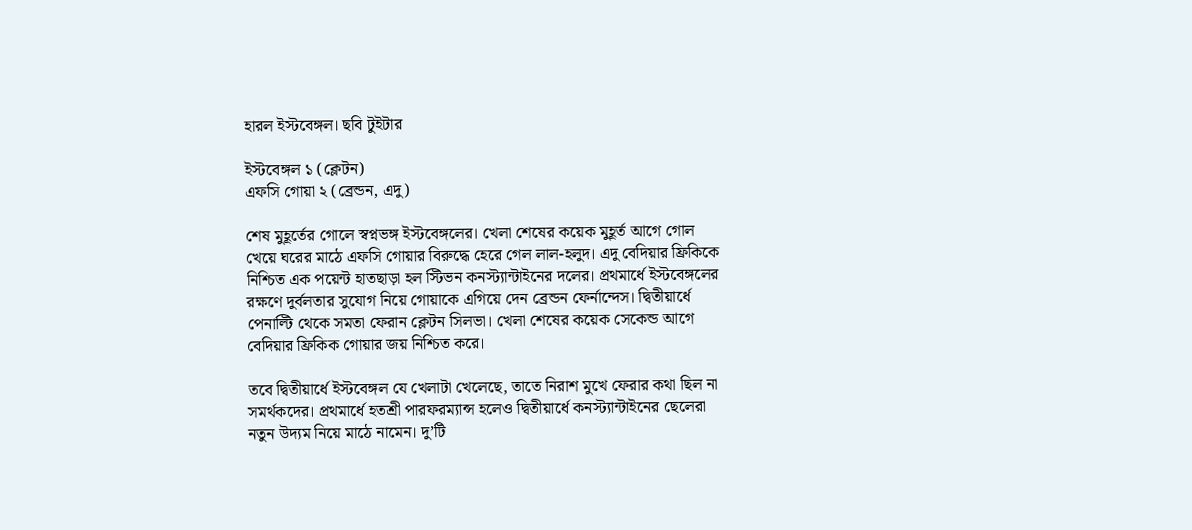হারল ইস্টবেঙ্গল। ছবি টুইটার

ইস্টবেঙ্গল ১ (ক্লেটন)
এফসি গোয়া ২ (ব্রেন্ডন, এদু)

শেষ মুহূর্তের গোলে স্বপ্নভঙ্গ ইস্টবেঙ্গলের। খেলা শেষের কয়েক মুহূর্ত আগে গোল খেয়ে ঘরের মাঠে এফসি গোয়ার বিরুদ্ধে হেরে গেল লাল-হলুদ। এদু বেদিয়ার ফ্রিকিকে নিশ্চিত এক পয়েন্ট হাতছাড়া হল স্টিভন কনস্ট্যান্টাইনের দলের। প্রথমার্ধে ইস্টবেঙ্গলের রক্ষণে দুর্বলতার সুযোগ নিয়ে গোয়াকে এগিয়ে দেন ব্রেন্ডন ফের্নান্দেস। দ্বিতীয়ার্ধে পেনাল্টি থেকে সমতা ফেরান ক্লেটন সিলভা। খেলা শেষের কয়েক সেকেন্ড আগে বেদিয়ার ফ্রিকিক গোয়ার জয় নিশ্চিত করে।

তবে দ্বিতীয়ার্ধে ইস্টবেঙ্গল যে খেলাটা খেলেছে, তাতে নিরাশ মুখে ফেরার কথা ছিল না সমর্থকদের। প্রথমার্ধে হতশ্রী পারফরম্যান্স হলেও দ্বিতীয়ার্ধে কনস্ট্যান্টাইনের ছেলেরা নতুন উদ্যম নিয়ে মাঠে নামেন। দু’টি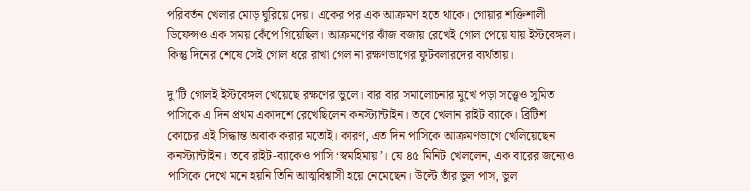পরিবর্তন খেলার মোড় ঘুরিয়ে দেয়। একের পর এক আক্রমণ হতে থাকে। গোয়ার শক্তিশালী ডিফেন্সও এক সময় কেঁপে গিয়েছিল। আক্রমণের ঝাঁজ বজায় রেখেই গোল পেয়ে যায় ইস্টবেঙ্গল। কিন্তু দিনের শেষে সেই গোল ধরে রাখা গেল না রক্ষণভাগের ফুটবলারদের ব্যর্থতায়।

দু’টি গোলই ইস্টবেঙ্গল খেয়েছে রক্ষণের ভুলে। বার বার সমালোচনার মুখে পড়া সত্ত্বেও সুমিত পাসিকে এ দিন প্রথম একাদশে রেখেছিলেন কনস্ট্যান্টাইন। তবে খেলান রাইট ব্যাকে। ব্রিটিশ কোচের এই সিদ্ধান্ত অবাক করার মতোই। কারণ, এত দিন পাসিকে আক্রমণভাগে খেলিয়েছেন কনস্ট্যান্টাইন। তবে রাইট-ব্যাকেও পাসি ‘স্বমহিমায়’। যে ৪৫ মিনিট খেললেন, এক বারের জন্যেও পাসিকে দেখে মনে হয়নি তিনি আত্মবিশ্বাসী হয়ে নেমেছেন। উল্টে তাঁর ভুল পাস, ভুল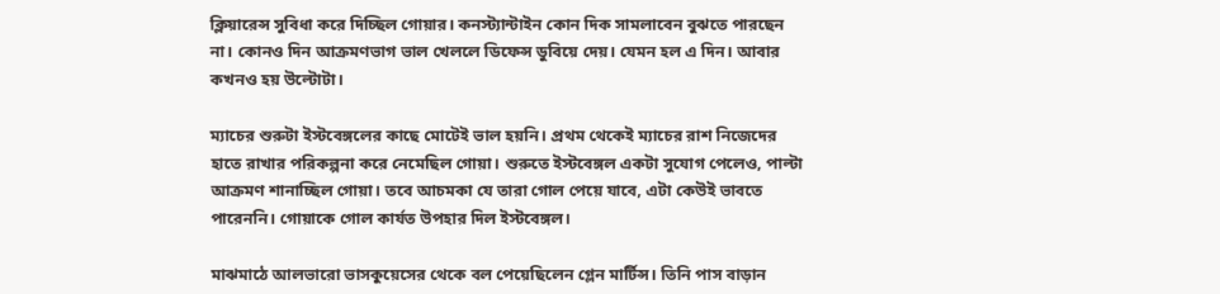ক্লিয়ারেন্স সুবিধা করে দিচ্ছিল গোয়ার। কনস্ট্যান্টাইন কোন দিক সামলাবেন বুঝতে পারছেন না। কোনও দিন আক্রমণভাগ ভাল খেললে ডিফেন্স ডুবিয়ে দেয়। যেমন হল এ দিন। আবার কখনও হয় উল্টোটা।

ম্যাচের শুরুটা ইস্টবেঙ্গলের কাছে মোটেই ভাল হয়নি। প্রথম থেকেই ম্যাচের রাশ নিজেদের হাতে রাখার পরিকল্পনা করে নেমেছিল গোয়া। শুরুতে ইস্টবেঙ্গল একটা সুযোগ পেলেও, পাল্টা আক্রমণ শানাচ্ছিল গোয়া। তবে আচমকা যে তারা গোল পেয়ে যাবে, এটা কেউই ভাবতে পারেননি। গোয়াকে গোল কার্যত উপহার দিল ইস্টবেঙ্গল।

মাঝমাঠে আলভারো ভাসকুয়েসের থেকে বল পেয়েছিলেন গ্লেন মার্টিন্স। তিনি পাস বাড়ান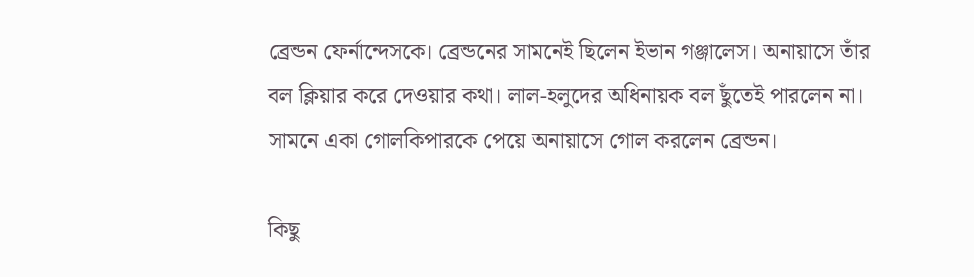ব্রেন্ডন ফের্নান্দেসকে। ব্রেন্ডনের সামনেই ছিলেন ইভান গঞ্জালেস। অনায়াসে তাঁর বল ক্লিয়ার করে দেওয়ার কথা। লাল-হলুদের অধিনায়ক বল ছুঁতেই পারলেন না। সামনে একা গোলকিপারকে পেয়ে অনায়াসে গোল করলেন ব্রেন্ডন।

কিছু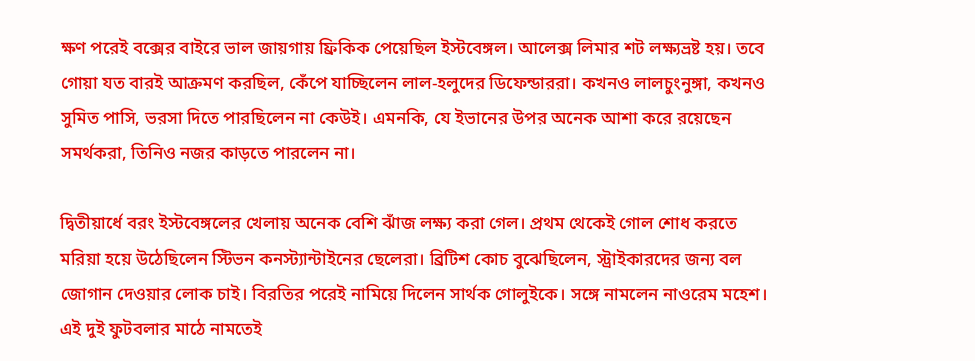ক্ষণ পরেই বক্সের বাইরে ভাল জায়গায় ফ্রিকিক পেয়েছিল ইস্টবেঙ্গল। আলেক্স লিমার শট লক্ষ্যভ্রষ্ট হয়। তবে গোয়া যত বারই আক্রমণ করছিল, কেঁপে যাচ্ছিলেন লাল-হলুদের ডিফেন্ডাররা। কখনও লালচুংনুঙ্গা, কখনও সুমিত পাসি, ভরসা দিতে পারছিলেন না কেউই। এমনকি, যে ইভানের উপর অনেক আশা করে রয়েছেন সমর্থকরা, তিনিও নজর কাড়তে পারলেন না।

দ্বিতীয়ার্ধে বরং ইস্টবেঙ্গলের খেলায় অনেক বেশি ঝাঁজ লক্ষ্য করা গেল। প্রথম থেকেই গোল শোধ করতে মরিয়া হয়ে উঠেছিলেন স্টিভন কনস্ট্যান্টাইনের ছেলেরা। ব্রিটিশ কোচ বুঝেছিলেন, স্ট্রাইকারদের জন্য বল জোগান দেওয়ার লোক চাই। বিরতির পরেই নামিয়ে দিলেন সার্থক গোলুইকে। সঙ্গে নামলেন নাওরেম মহেশ। এই দুই ফুটবলার মাঠে নামতেই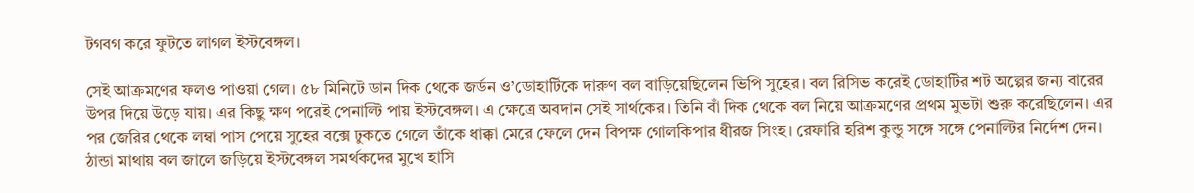টগবগ করে ফুটতে লাগল ইস্টবেঙ্গল।

সেই আক্রমণের ফলও পাওয়া গেল। ৫৮ মিনিটে ডান দিক থেকে জর্ডন ও’ডোহার্টিকে দারুণ বল বাড়িয়েছিলেন ভিপি সুহের। বল রিসিভ করেই ডোহার্টির শট অল্পের জন্য বারের উপর দিয়ে উড়ে যায়। এর কিছু ক্ষণ পরেই পেনাল্টি পায় ইস্টবেঙ্গল। এ ক্ষেত্রে অবদান সেই সার্থকের। তিনি বাঁ দিক থেকে বল নিয়ে আক্রমণের প্রথম মুভটা শুরু করেছিলেন। এর পর জেরির থেকে লম্বা পাস পেয়ে সুহের বক্সে ঢুকতে গেলে তাঁকে ধাক্কা মেরে ফেলে দেন বিপক্ষ গোলকিপার ধীরজ সিংহ। রেফারি হরিশ কুন্ডু সঙ্গে সঙ্গে পেনাল্টির নির্দেশ দেন। ঠান্ডা মাথায় বল জালে জড়িয়ে ইস্টবেঙ্গল সমর্থকদের মুখে হাসি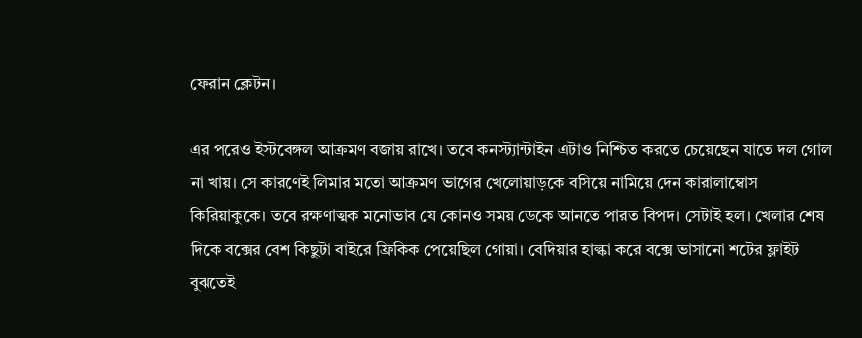ফেরান ক্লেটন।

এর পরেও ইস্টবেঙ্গল আক্রমণ বজায় রাখে। তবে কনস্ট্যান্টাইন এটাও নিশ্চিত করতে চেয়েছেন যাতে দল গোল না খায়। সে কারণেই লিমার মতো আক্রমণ ভাগের খেলোয়াড়কে বসিয়ে নামিয়ে দেন কারালাম্বোস কিরিয়াকুকে। তবে রক্ষণাত্মক মনোভাব যে কোনও সময় ডেকে আনতে পারত বিপদ। সেটাই হল। খেলার শেষ দিকে বক্সের বেশ কিছুটা বাইরে ফ্রিকিক পেয়েছিল গোয়া। বেদিয়ার হাল্কা করে বক্সে ভাসানো শটের ফ্লাইট বুঝতেই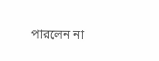পারলেন না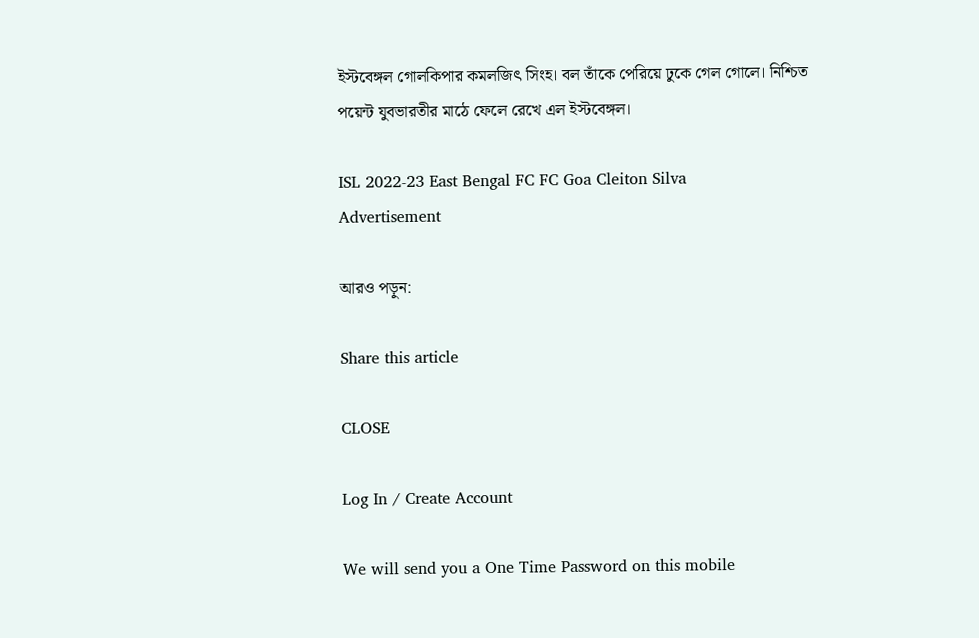ইস্টবেঙ্গল গোলকিপার কমলজিৎ সিংহ। বল তাঁকে পেরিয়ে ঢুকে গেল গোলে। নিশ্চিত পয়েন্ট যুবভারতীর মাঠে ফেলে রেখে এল ইস্টবেঙ্গল।

ISL 2022-23 East Bengal FC FC Goa Cleiton Silva
Advertisement

আরও পড়ুন:

Share this article

CLOSE

Log In / Create Account

We will send you a One Time Password on this mobile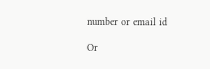number or email id

Or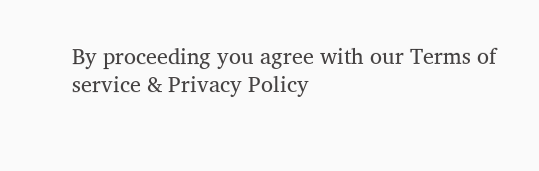By proceeding you agree with our Terms of service & Privacy Policy